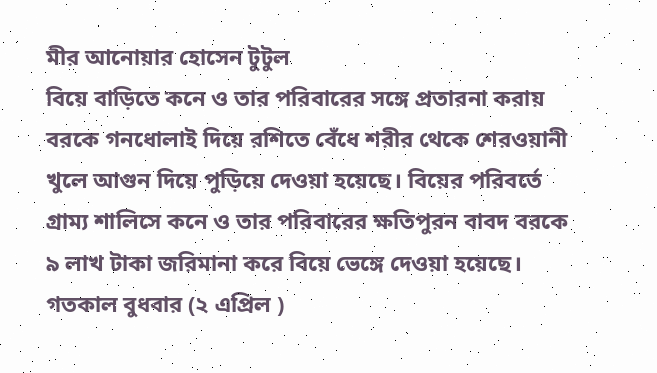মীর আনোয়ার হোসেন টুটুল
বিয়ে বাড়িতে কনে ও তার পরিবারের সঙ্গে প্রতারনা করায় বরকে গনধোলাই দিয়ে রশিতে বেঁধে শরীর থেকে শেরওয়ানী খুলে আগুন দিয়ে পুড়িয়ে দেওয়া হয়েছে। বিয়ের পরিবর্তে গ্রাম্য শালিসে কনে ও তার পরিবারের ক্ষতিপুরন বাবদ বরকে ৯ লাখ টাকা জরিমানা করে বিয়ে ভেঙ্গে দেওয়া হয়েছে। গতকাল বুধবার (২ এপ্রিল )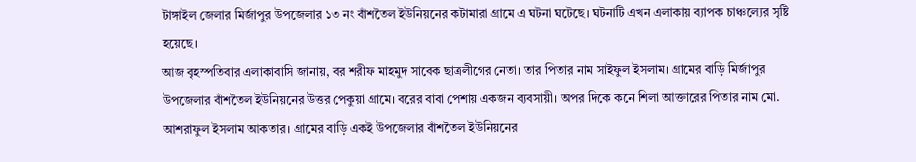টাঙ্গাইল জেলার মির্জাপুর উপজেলার ১৩ নং বাঁশতৈল ইউনিয়নের কটামারা গ্রামে এ ঘটনা ঘটেছে। ঘটনাটি এখন এলাকায় ব্যাপক চাঞ্চল্যের সৃষ্টি হয়েছে।
আজ বৃহস্পতিবার এলাকাবাসি জানায়, বর শরীফ মাহমুদ সাবেক ছাত্রলীগের নেতা। তার পিতার নাম সাইফুল ইসলাম। গ্রামের বাড়ি মির্জাপুর উপজেলার বাঁশতৈল ইউনিয়নের উত্তর পেকুয়া গ্রামে। বরের বাবা পেশায় একজন ব্যবসায়ী। অপর দিকে কনে শিলা আক্তারের পিতার নাম মো. আশরাফুল ইসলাম আকতার। গ্রামের বাড়ি একই উপজেলার বাঁশতৈল ইউনিয়নের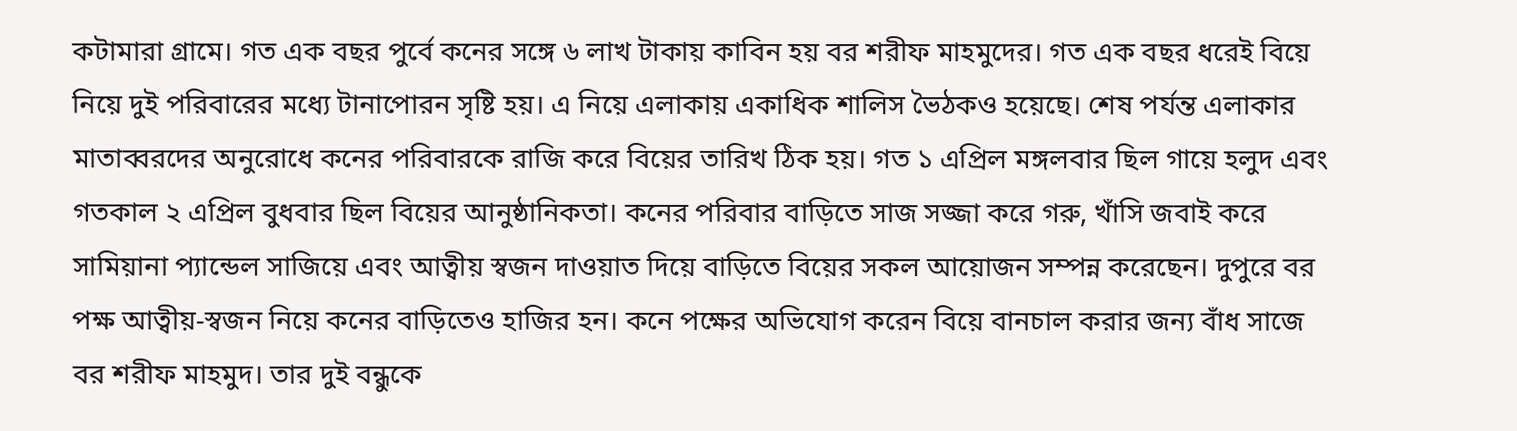কটামারা গ্রামে। গত এক বছর পুর্বে কনের সঙ্গে ৬ লাখ টাকায় কাবিন হয় বর শরীফ মাহমুদের। গত এক বছর ধরেই বিয়ে নিয়ে দুই পরিবারের মধ্যে টানাপোরন সৃষ্টি হয়। এ নিয়ে এলাকায় একাধিক শালিস ভৈঠকও হয়েছে। শেষ পর্যন্ত এলাকার মাতাব্বরদের অনুরোধে কনের পরিবারকে রাজি করে বিয়ের তারিখ ঠিক হয়। গত ১ এপ্রিল মঙ্গলবার ছিল গায়ে হলুদ এবং গতকাল ২ এপ্রিল বুধবার ছিল বিয়ের আনুষ্ঠানিকতা। কনের পরিবার বাড়িতে সাজ সজ্জা করে গরু, খাঁসি জবাই করে সামিয়ানা প্যান্ডেল সাজিয়ে এবং আত্বীয় স্বজন দাওয়াত দিয়ে বাড়িতে বিয়ের সকল আয়োজন সম্পন্ন করেছেন। দুপুরে বর পক্ষ আত্বীয়-স্বজন নিয়ে কনের বাড়িতেও হাজির হন। কনে পক্ষের অভিযোগ করেন বিয়ে বানচাল করার জন্য বাঁধ সাজে বর শরীফ মাহমুদ। তার দুই বন্ধুকে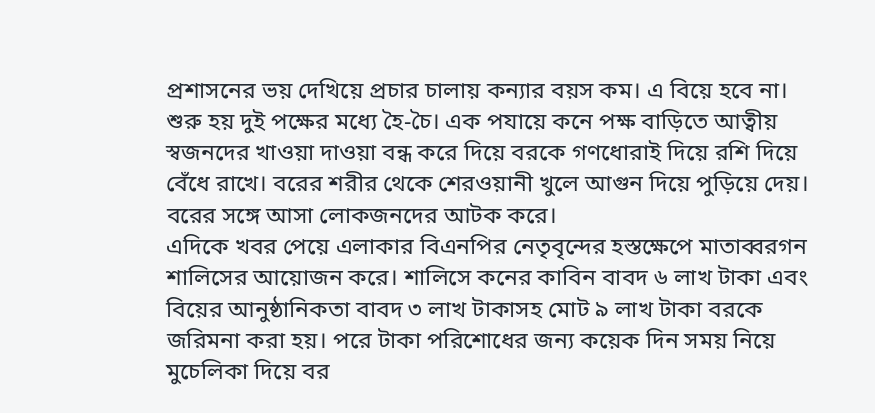প্রশাসনের ভয় দেখিয়ে প্রচার চালায় কন্যার বয়স কম। এ বিয়ে হবে না। শুরু হয় দুই পক্ষের মধ্যে হৈ-চৈ। এক পযায়ে কনে পক্ষ বাড়িতে আত্বীয় স্বজনদের খাওয়া দাওয়া বন্ধ করে দিয়ে বরকে গণধোরাই দিয়ে রশি দিয়ে বেঁধে রাখে। বরের শরীর থেকে শেরওয়ানী খুলে আগুন দিয়ে পুড়িয়ে দেয়। বরের সঙ্গে আসা লোকজনদের আটক করে।
এদিকে খবর পেয়ে এলাকার বিএনপির নেতৃবৃন্দের হস্তক্ষেপে মাতাব্বরগন শালিসের আয়োজন করে। শালিসে কনের কাবিন বাবদ ৬ লাখ টাকা এবং বিয়ের আনুষ্ঠানিকতা বাবদ ৩ লাখ টাকাসহ মোট ৯ লাখ টাকা বরকে জরিমনা করা হয়। পরে টাকা পরিশোধের জন্য কয়েক দিন সময় নিয়ে মুচেলিকা দিয়ে বর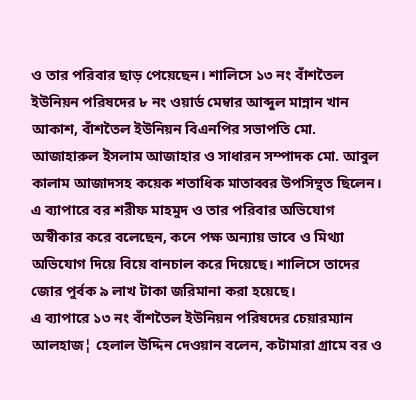ও তার পরিবার ছাড় পেয়েছেন। শালিসে ১৩ নং বাঁশতৈল ইউনিয়ন পরিষদের ৮ নং ওয়ার্ড মেম্বার আব্দুল মান্নান খান আকাশ, বাঁশতৈল ইউনিয়ন বিএনপির সভাপতি মো. আজাহারুল ইসলাম আজাহার ও সাধারন সম্পাদক মো. আবুল কালাম আজাদসহ কয়েক শতাধিক মাতাব্বর উপসিন্থত ছিলেন।
এ ব্যাপারে বর শরীফ মাহমুদ ও তার পরিবার অভিযোগ অস্বীকার করে বলেছেন, কনে পক্ষ অন্যায় ভাবে ও মিথ্যা অভিযোগ দিয়ে বিয়ে বানচাল করে দিয়েছে। শালিসে তাদের জোর পুর্বক ৯ লাখ টাকা জরিমানা করা হয়েছে।
এ ব্যাপারে ১৩ নং বাঁশতৈল ইউনিয়ন পরিষদের চেয়ারম্যান আলহাজ¦ হেলাল উদ্দিন দেওয়ান বলেন, কটামারা গ্রামে বর ও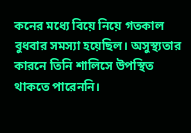কনের মধ্যে বিয়ে নিয়ে গতকাল বুধবার সমস্যা হয়েছিল। অসুস্থ্যতার কারনে তিনি শালিসে উপস্থিত থাকতে পারেননি।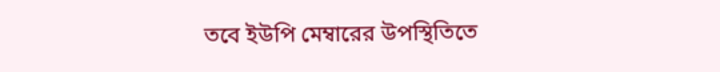তবে ইউপি মেম্বারের উপস্থিতিতে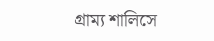গ্রাম্য শালিসে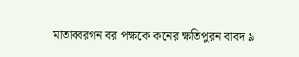মাতাব্বরগন বর পক্ষকে কনের ক্ষতিপুরন বাবদ ৯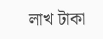লাখ টাকা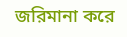জরিমানা করে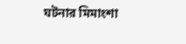ঘটনার মিমাংশা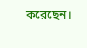করেছেন।